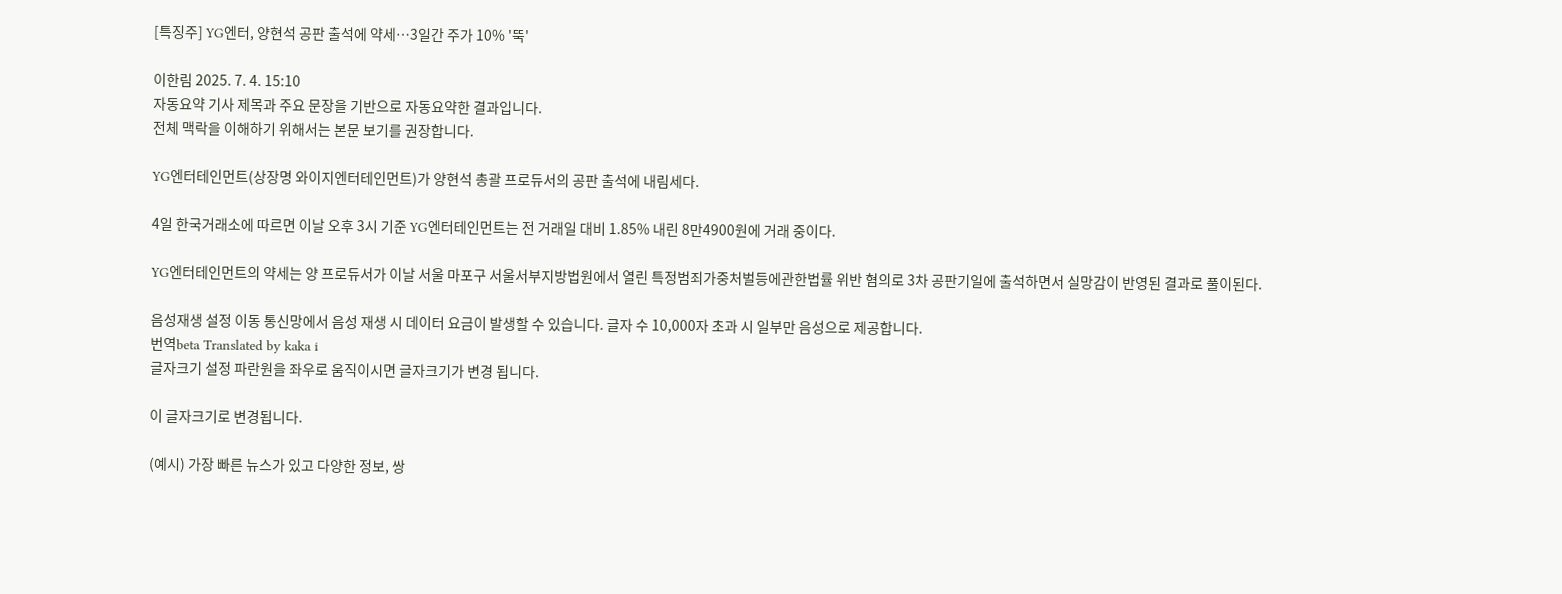[특징주] YG엔터, 양현석 공판 출석에 약세…3일간 주가 10% '뚝'

이한림 2025. 7. 4. 15:10
자동요약 기사 제목과 주요 문장을 기반으로 자동요약한 결과입니다.
전체 맥락을 이해하기 위해서는 본문 보기를 권장합니다.

YG엔터테인먼트(상장명 와이지엔터테인먼트)가 양현석 총괄 프로듀서의 공판 출석에 내림세다.

4일 한국거래소에 따르면 이날 오후 3시 기준 YG엔터테인먼트는 전 거래일 대비 1.85% 내린 8만4900원에 거래 중이다.

YG엔터테인먼트의 약세는 양 프로듀서가 이날 서울 마포구 서울서부지방법원에서 열린 특정범죄가중처벌등에관한법률 위반 혐의로 3차 공판기일에 출석하면서 실망감이 반영된 결과로 풀이된다.

음성재생 설정 이동 통신망에서 음성 재생 시 데이터 요금이 발생할 수 있습니다. 글자 수 10,000자 초과 시 일부만 음성으로 제공합니다.
번역beta Translated by kaka i
글자크기 설정 파란원을 좌우로 움직이시면 글자크기가 변경 됩니다.

이 글자크기로 변경됩니다.

(예시) 가장 빠른 뉴스가 있고 다양한 정보, 쌍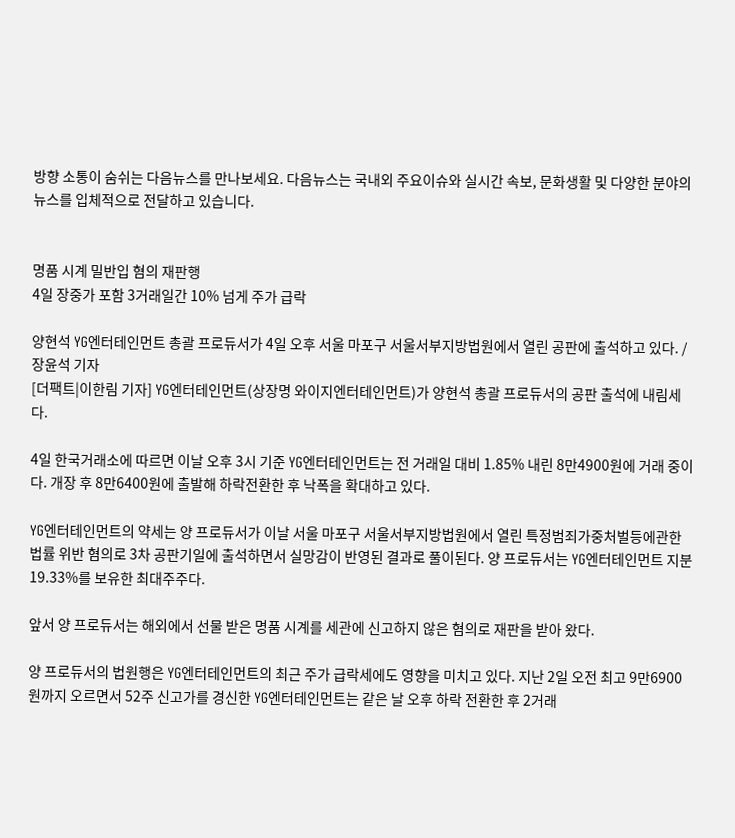방향 소통이 숨쉬는 다음뉴스를 만나보세요. 다음뉴스는 국내외 주요이슈와 실시간 속보, 문화생활 및 다양한 분야의 뉴스를 입체적으로 전달하고 있습니다.


명품 시계 밀반입 혐의 재판행
4일 장중가 포함 3거래일간 10% 넘게 주가 급락

양현석 YG엔터테인먼트 총괄 프로듀서가 4일 오후 서울 마포구 서울서부지방법원에서 열린 공판에 출석하고 있다. /장윤석 기자
[더팩트|이한림 기자] YG엔터테인먼트(상장명 와이지엔터테인먼트)가 양현석 총괄 프로듀서의 공판 출석에 내림세다.

4일 한국거래소에 따르면 이날 오후 3시 기준 YG엔터테인먼트는 전 거래일 대비 1.85% 내린 8만4900원에 거래 중이다. 개장 후 8만6400원에 출발해 하락전환한 후 낙폭을 확대하고 있다.

YG엔터테인먼트의 약세는 양 프로듀서가 이날 서울 마포구 서울서부지방법원에서 열린 특정범죄가중처벌등에관한법률 위반 혐의로 3차 공판기일에 출석하면서 실망감이 반영된 결과로 풀이된다. 양 프로듀서는 YG엔터테인먼트 지분 19.33%를 보유한 최대주주다.

앞서 양 프로듀서는 해외에서 선물 받은 명품 시계를 세관에 신고하지 않은 혐의로 재판을 받아 왔다.

양 프로듀서의 법원행은 YG엔터테인먼트의 최근 주가 급락세에도 영향을 미치고 있다. 지난 2일 오전 최고 9만6900원까지 오르면서 52주 신고가를 경신한 YG엔터테인먼트는 같은 날 오후 하락 전환한 후 2거래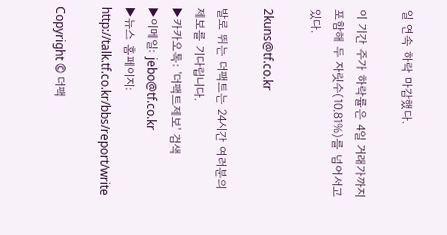일 연속 하락 마감했다.

이 기간 주가 하락률은 4일 거래가까지 포함해 두 자릿수(10.81%)를 넘어서고 있다.

2kuns@tf.co.kr

발로 뛰는 더팩트는 24시간 여러분의 제보를 기다립니다.
▶카카오톡: '더팩트제보' 검색
▶이메일: jebo@tf.co.kr
▶뉴스 홈페이지: http://talk.tf.co.kr/bbs/report/write

Copyright © 더팩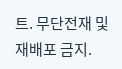트. 무단전재 및 재배포 금지.